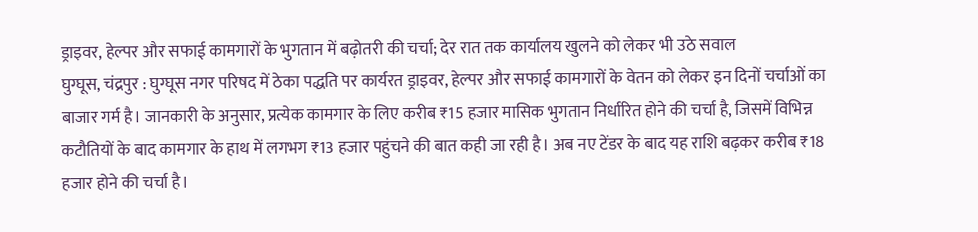ड्राइवर, हेल्पर और सफाई कामगारों के भुगतान में बढ़ोतरी की चर्चा; देर रात तक कार्यालय खुलने को लेकर भी उठे सवाल
घुग्घूस, चंद्रपुर : घुग्घूस नगर परिषद में ठेका पद्धति पर कार्यरत ड्राइवर, हेल्पर और सफाई कामगारों के वेतन को लेकर इन दिनों चर्चाओं का बाजार गर्म है। जानकारी के अनुसार, प्रत्येक कामगार के लिए करीब ₹15 हजार मासिक भुगतान निर्धारित होने की चर्चा है, जिसमें विभिन्न कटौतियों के बाद कामगार के हाथ में लगभग ₹13 हजार पहुंचने की बात कही जा रही है। अब नए टेंडर के बाद यह राशि बढ़कर करीब ₹18 हजार होने की चर्चा है।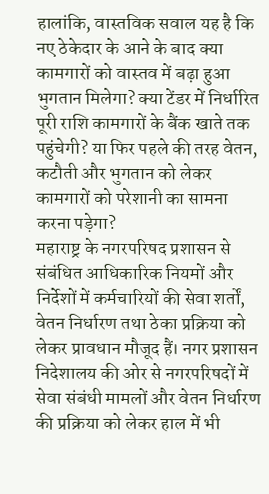हालांकि, वास्तविक सवाल यह है कि नए ठेकेदार के आने के बाद क्या कामगारों को वास्तव में बढ़ा हुआ भुगतान मिलेगा? क्या टेंडर में निर्धारित पूरी राशि कामगारों के बैंक खाते तक पहुंचेगी? या फिर पहले की तरह वेतन, कटौती और भुगतान को लेकर कामगारों को परेशानी का सामना करना पड़ेगा?
महाराष्ट्र के नगरपरिषद प्रशासन से संबंधित आधिकारिक नियमों और निर्देशों में कर्मचारियों की सेवा शर्तों, वेतन निर्धारण तथा ठेका प्रक्रिया को लेकर प्रावधान मौजूद हैं। नगर प्रशासन निदेशालय की ओर से नगरपरिषदों में सेवा संबंधी मामलों और वेतन निर्धारण की प्रक्रिया को लेकर हाल में भी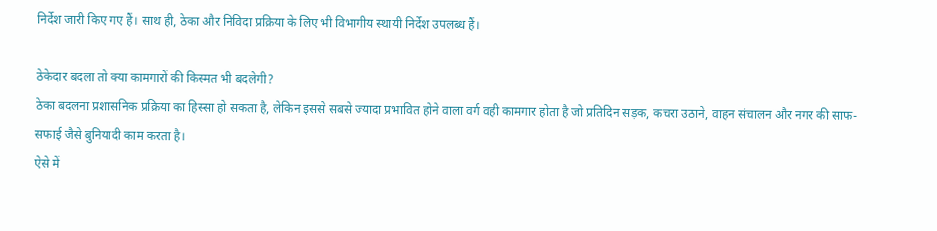निर्देश जारी किए गए हैं। साथ ही, ठेका और निविदा प्रक्रिया के लिए भी विभागीय स्थायी निर्देश उपलब्ध हैं।

ठेकेदार बदला तो क्या कामगारों की किस्मत भी बदलेगी?
ठेका बदलना प्रशासनिक प्रक्रिया का हिस्सा हो सकता है, लेकिन इससे सबसे ज्यादा प्रभावित होने वाला वर्ग वही कामगार होता है जो प्रतिदिन सड़क, कचरा उठाने, वाहन संचालन और नगर की साफ-सफाई जैसे बुनियादी काम करता है।
ऐसे में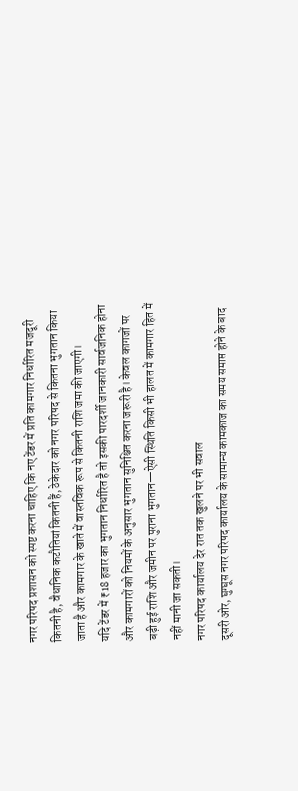नगर परिषद प्रशासन को स्पष्ट करना चाहिए कि नए टेंडर में प्रति कामगार निर्धारित मजदूरी कितनी है, वैधानिक कटौतियां कितनी हैं, ठेकेदार को नगर परिषद से कितना भुगतान किया जाता है और कामगार के खाते में वास्तविक रूप से कितनी राशि जमा की जाएगी।
यदि टेंडर में ₹18 हजार का भुगतान निर्धारित है तो इसकी पारदर्शी जानकारी सार्वजनिक होना और कामगारों को नियमों के अनुसार भुगतान सुनिश्चित करना जरूरी है। केवल कागजों पर बढ़ी हुई राशि और जमीन पर पुराना भुगतान—ऐसी स्थिति किसी भी हालत में कामगार हित में नहीं मानी जा सकती।
नगर परिषद कार्यालय देर रात तक खुलने पर भी सवाल
दूसरी ओर, घुग्घूस नगर परिषद कार्यालय के सामान्य कामकाज का समय समाप्त होने के बाद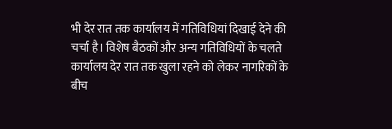भी देर रात तक कार्यालय में गतिविधियां दिखाई देने की चर्चा है। विशेष बैठकों और अन्य गतिविधियों के चलते कार्यालय देर रात तक खुला रहने को लेकर नागरिकों के बीच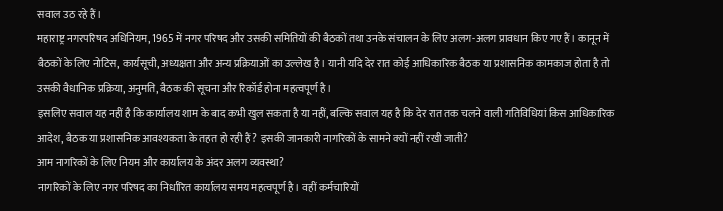सवाल उठ रहे हैं।
महाराष्ट्र नगरपरिषद अधिनियम, 1965 में नगर परिषद और उसकी समितियों की बैठकों तथा उनके संचालन के लिए अलग-अलग प्रावधान किए गए हैं। कानून में बैठकों के लिए नोटिस, कार्यसूची, अध्यक्षता और अन्य प्रक्रियाओं का उल्लेख है। यानी यदि देर रात कोई आधिकारिक बैठक या प्रशासनिक कामकाज होता है तो उसकी वैधानिक प्रक्रिया, अनुमति, बैठक की सूचना और रिकॉर्ड होना महत्वपूर्ण है।
इसलिए सवाल यह नहीं है कि कार्यालय शाम के बाद कभी खुल सकता है या नहीं, बल्कि सवाल यह है कि देर रात तक चलने वाली गतिविधियां किस आधिकारिक आदेश, बैठक या प्रशासनिक आवश्यकता के तहत हो रही हैं? इसकी जानकारी नागरिकों के सामने क्यों नहीं रखी जाती?
आम नागरिकों के लिए नियम और कार्यालय के अंदर अलग व्यवस्था?
नागरिकों के लिए नगर परिषद का निर्धारित कार्यालय समय महत्वपूर्ण है। वहीं कर्मचारियों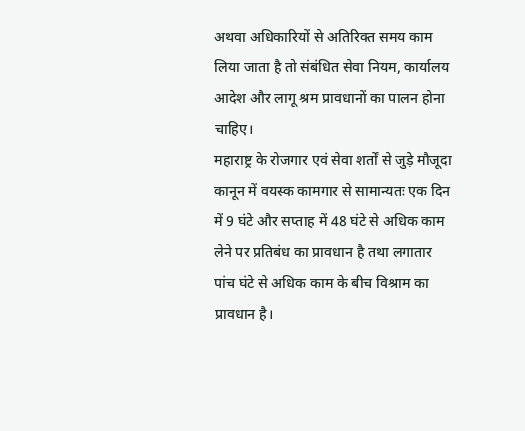अथवा अधिकारियों से अतिरिक्त समय काम लिया जाता है तो संबंधित सेवा नियम, कार्यालय आदेश और लागू श्रम प्रावधानों का पालन होना चाहिए।
महाराष्ट्र के रोजगार एवं सेवा शर्तों से जुड़े मौजूदा कानून में वयस्क कामगार से सामान्यतः एक दिन में 9 घंटे और सप्ताह में 48 घंटे से अधिक काम लेने पर प्रतिबंध का प्रावधान है तथा लगातार पांच घंटे से अधिक काम के बीच विश्राम का प्रावधान है।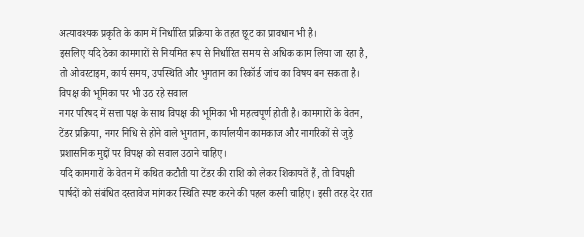अत्यावश्यक प्रकृति के काम में निर्धारित प्रक्रिया के तहत छूट का प्रावधान भी है।
इसलिए यदि ठेका कामगारों से नियमित रूप से निर्धारित समय से अधिक काम लिया जा रहा है, तो ओवरटाइम, कार्य समय, उपस्थिति और भुगतान का रिकॉर्ड जांच का विषय बन सकता है।
विपक्ष की भूमिका पर भी उठ रहे सवाल
नगर परिषद में सत्ता पक्ष के साथ विपक्ष की भूमिका भी महत्वपूर्ण होती है। कामगारों के वेतन, टेंडर प्रक्रिया, नगर निधि से होने वाले भुगतान, कार्यालयीन कामकाज और नागरिकों से जुड़े प्रशासनिक मुद्दों पर विपक्ष को सवाल उठाने चाहिए।
यदि कामगारों के वेतन में कथित कटौती या टेंडर की राशि को लेकर शिकायतें हैं, तो विपक्षी पार्षदों को संबंधित दस्तावेज मांगकर स्थिति स्पष्ट करने की पहल करनी चाहिए। इसी तरह देर रात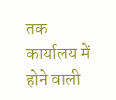तक कार्यालय में होने वाली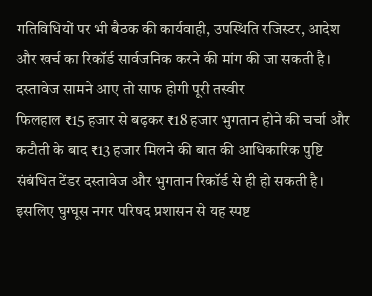गतिविधियों पर भी बैठक की कार्यवाही, उपस्थिति रजिस्टर, आदेश और खर्च का रिकॉर्ड सार्वजनिक करने की मांग की जा सकती है।
दस्तावेज सामने आए तो साफ होगी पूरी तस्वीर
फिलहाल ₹15 हजार से बढ़कर ₹18 हजार भुगतान होने की चर्चा और कटौती के बाद ₹13 हजार मिलने की बात की आधिकारिक पुष्टि संबंधित टेंडर दस्तावेज और भुगतान रिकॉर्ड से ही हो सकती है।
इसलिए घुग्घूस नगर परिषद प्रशासन से यह स्पष्ट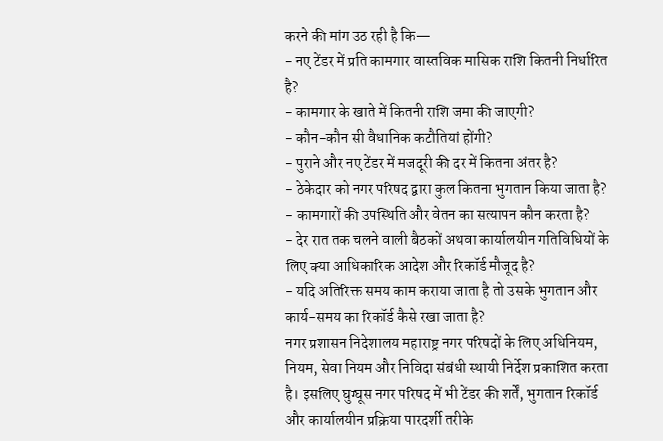करने की मांग उठ रही है कि—
- नए टेंडर में प्रति कामगार वास्तविक मासिक राशि कितनी निर्धारित है?
- कामगार के खाते में कितनी राशि जमा की जाएगी?
- कौन-कौन सी वैधानिक कटौतियां होंगी?
- पुराने और नए टेंडर में मजदूरी की दर में कितना अंतर है?
- ठेकेदार को नगर परिषद द्वारा कुल कितना भुगतान किया जाता है?
- कामगारों की उपस्थिति और वेतन का सत्यापन कौन करता है?
- देर रात तक चलने वाली बैठकों अथवा कार्यालयीन गतिविधियों के लिए क्या आधिकारिक आदेश और रिकॉर्ड मौजूद है?
- यदि अतिरिक्त समय काम कराया जाता है तो उसके भुगतान और कार्य-समय का रिकॉर्ड कैसे रखा जाता है?
नगर प्रशासन निदेशालय महाराष्ट्र नगर परिषदों के लिए अधिनियम, नियम, सेवा नियम और निविदा संबंधी स्थायी निर्देश प्रकाशित करता है। इसलिए घुग्घूस नगर परिषद में भी टेंडर की शर्तें, भुगतान रिकॉर्ड और कार्यालयीन प्रक्रिया पारदर्शी तरीके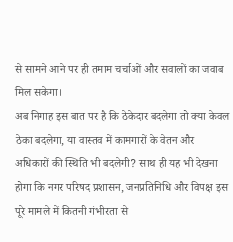से सामने आने पर ही तमाम चर्चाओं और सवालों का जवाब मिल सकेगा।
अब निगाह इस बात पर है कि ठेकेदार बदलेगा तो क्या केवल ठेका बदलेगा, या वास्तव में कामगारों के वेतन और अधिकारों की स्थिति भी बदलेगी? साथ ही यह भी देखना होगा कि नगर परिषद प्रशासन, जनप्रतिनिधि और विपक्ष इस पूरे मामले में कितनी गंभीरता से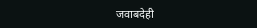जवाबदेही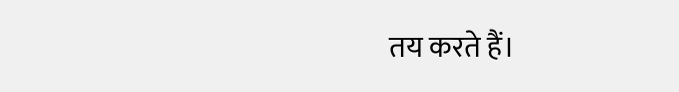तय करते हैं।